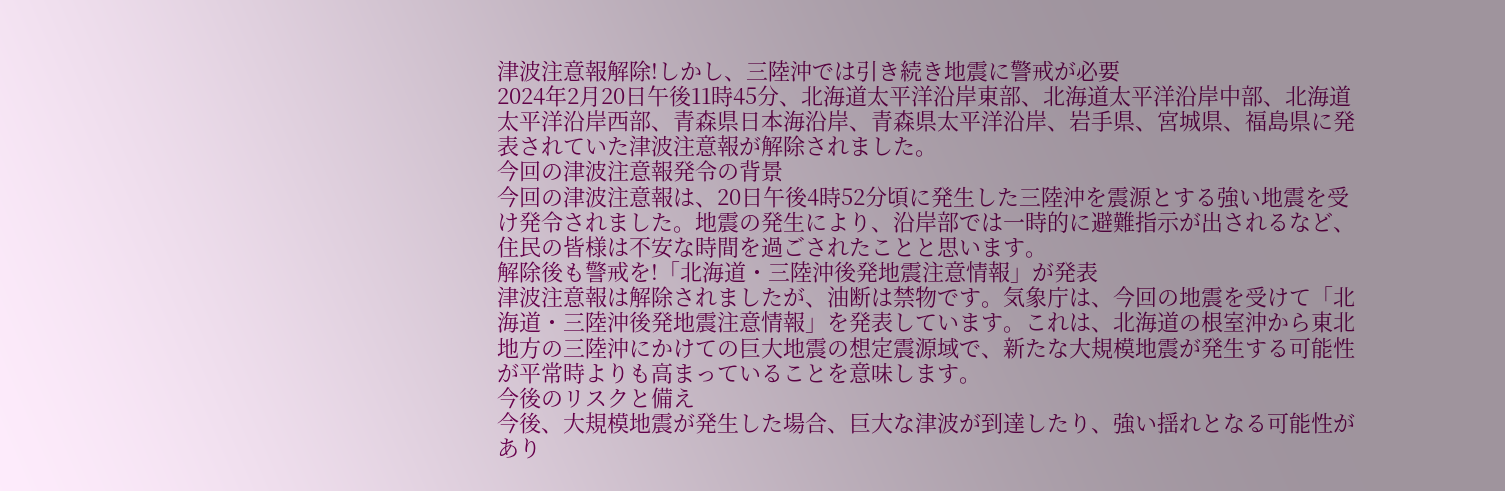津波注意報解除!しかし、三陸沖では引き続き地震に警戒が必要
2024年2月20日午後11時45分、北海道太平洋沿岸東部、北海道太平洋沿岸中部、北海道太平洋沿岸西部、青森県日本海沿岸、青森県太平洋沿岸、岩手県、宮城県、福島県に発表されていた津波注意報が解除されました。
今回の津波注意報発令の背景
今回の津波注意報は、20日午後4時52分頃に発生した三陸沖を震源とする強い地震を受け発令されました。地震の発生により、沿岸部では一時的に避難指示が出されるなど、住民の皆様は不安な時間を過ごされたことと思います。
解除後も警戒を!「北海道・三陸沖後発地震注意情報」が発表
津波注意報は解除されましたが、油断は禁物です。気象庁は、今回の地震を受けて「北海道・三陸沖後発地震注意情報」を発表しています。これは、北海道の根室沖から東北地方の三陸沖にかけての巨大地震の想定震源域で、新たな大規模地震が発生する可能性が平常時よりも高まっていることを意味します。
今後のリスクと備え
今後、大規模地震が発生した場合、巨大な津波が到達したり、強い揺れとなる可能性があり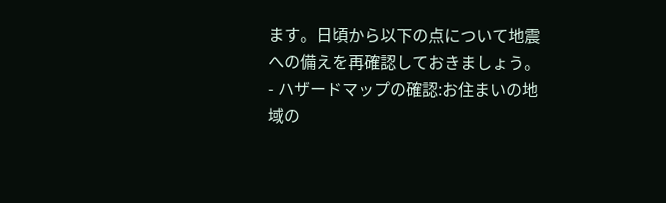ます。日頃から以下の点について地震への備えを再確認しておきましょう。
- ハザードマップの確認:お住まいの地域の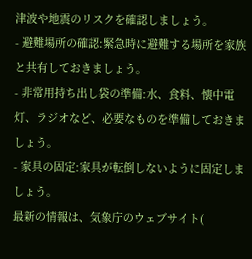津波や地震のリスクを確認しましょう。
- 避難場所の確認:緊急時に避難する場所を家族と共有しておきましょう。
- 非常用持ち出し袋の準備:水、食料、懐中電灯、ラジオなど、必要なものを準備しておきましょう。
- 家具の固定:家具が転倒しないように固定しましょう。
最新の情報は、気象庁のウェブサイト(